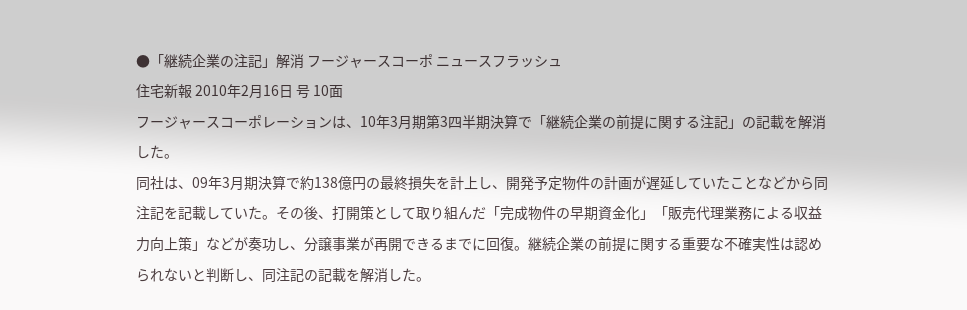●「継続企業の注記」解消 フージャースコーポ ニュースフラッシュ
住宅新報 2010年2月16日 号 10面
フージャースコーポレーションは、10年3月期第3四半期決算で「継続企業の前提に関する注記」の記載を解消した。
同社は、09年3月期決算で約138億円の最終損失を計上し、開発予定物件の計画が遅延していたことなどから同注記を記載していた。その後、打開策として取り組んだ「完成物件の早期資金化」「販売代理業務による収益力向上策」などが奏功し、分譲事業が再開できるまでに回復。継続企業の前提に関する重要な不確実性は認められないと判断し、同注記の記載を解消した。